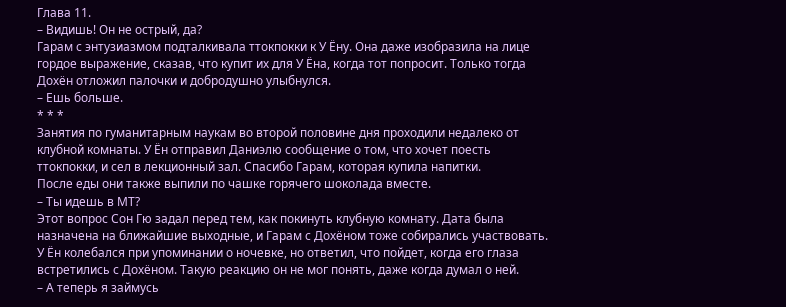Глава 11.
– Видишь! Он не острый, да?
Гарам с энтузиазмом подталкивала ттокпокки к У Ёну. Она даже изобразила на лице гордое выражение, сказав, что купит их для У Ёна, когда тот попросит. Только тогда Дохён отложил палочки и добродушно улыбнулся.
– Ешь больше.
* * *
Занятия по гуманитарным наукам во второй половине дня проходили недалеко от клубной комнаты. У Ён отправил Даниэлю сообщение о том, что хочет поесть ттокпокки, и сел в лекционный зал. Спасибо Гарам, которая купила напитки.
После еды они также выпили по чашке горячего шоколада вместе.
– Ты идешь в МТ?
Этот вопрос Сон Гю задал перед тем, как покинуть клубную комнату. Дата была назначена на ближайшие выходные, и Гарам с Дохёном тоже собирались участвовать. У Ён колебался при упоминании о ночевке, но ответил, что пойдет, когда его глаза встретились с Дохёном. Такую реакцию он не мог понять, даже когда думал о ней.
– А теперь я займусь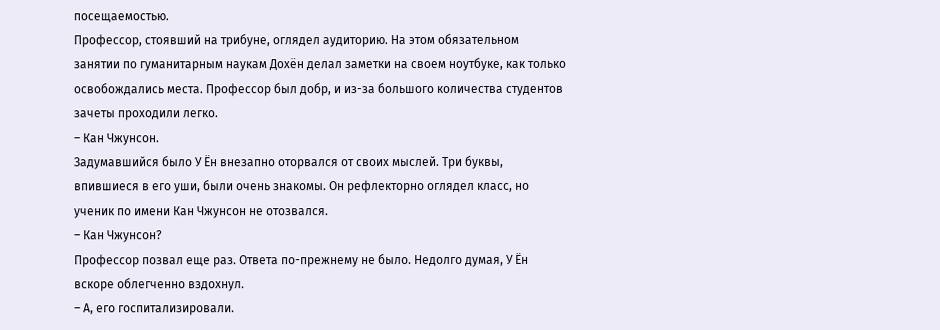посещаемостью.
Профессор, стоявший на трибуне, оглядел аудиторию. На этом обязательном занятии по гуманитарным наукам Дохён делал заметки на своем ноутбуке, как только освобождались места. Профессор был добр, и из-за большого количества студентов зачеты проходили легко.
– Кан Чжунсон.
Задумавшийся было У Ён внезапно оторвался от своих мыслей. Три буквы, впившиеся в его уши, были очень знакомы. Он рефлекторно оглядел класс, но ученик по имени Кан Чжунсон не отозвался.
– Кан Чжунсон?
Профессор позвал еще раз. Ответа по-прежнему не было. Недолго думая, У Ён вскоре облегченно вздохнул.
– А, его госпитализировали.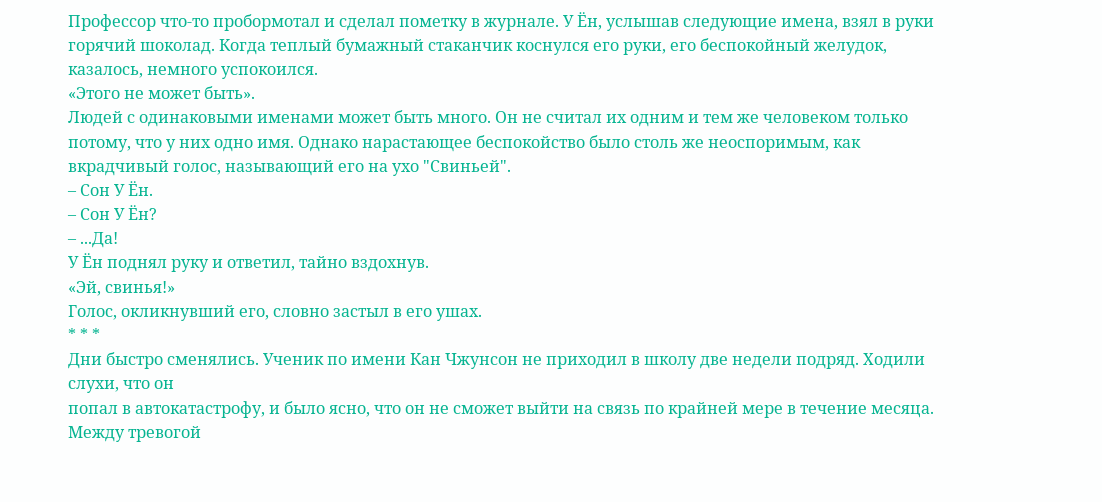Профессор что-то пробормотал и сделал пометку в журнале. У Ён, услышав следующие имена, взял в руки горячий шоколад. Когда теплый бумажный стаканчик коснулся его руки, его беспокойный желудок, казалось, немного успокоился.
«Этого не может быть».
Людей с одинаковыми именами может быть много. Он не считал их одним и тем же человеком только потому, что у них одно имя. Однако нарастающее беспокойство было столь же неоспоримым, как вкрадчивый голос, называющий его на ухо "Свиньей".
– Сон У Ён.
– Сон У Ён?
– ...Да!
У Ён поднял руку и ответил, тайно вздохнув.
«Эй, свинья!»
Голос, окликнувший его, словно застыл в его ушах.
* * *
Дни быстро сменялись. Ученик по имени Кан Чжунсон не приходил в школу две недели подряд. Ходили слухи, что он
попал в автокатастрофу, и было ясно, что он не сможет выйти на связь по крайней мере в течение месяца. Между тревогой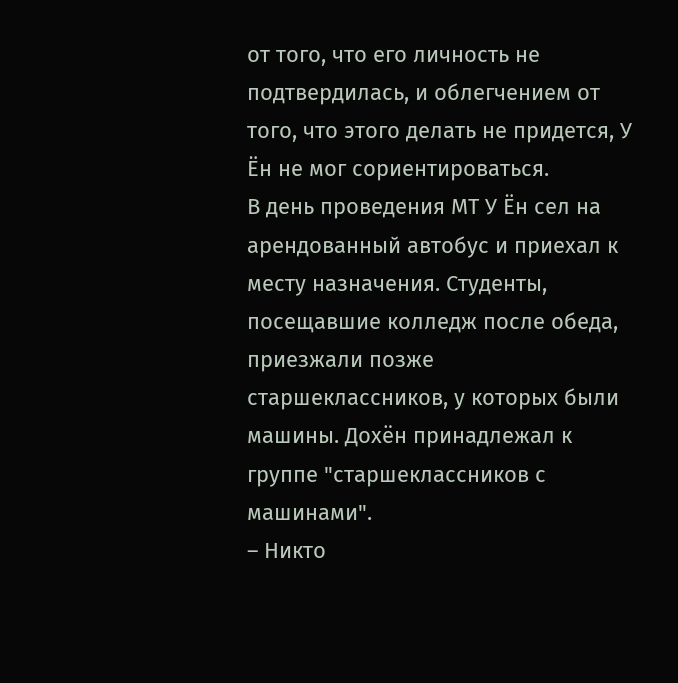от того, что его личность не подтвердилась, и облегчением от того, что этого делать не придется, У Ён не мог сориентироваться.
В день проведения МТ У Ён сел на арендованный автобус и приехал к месту назначения. Студенты, посещавшие колледж после обеда, приезжали позже старшеклассников, у которых были машины. Дохён принадлежал к группе "старшеклассников с машинами".
– Никто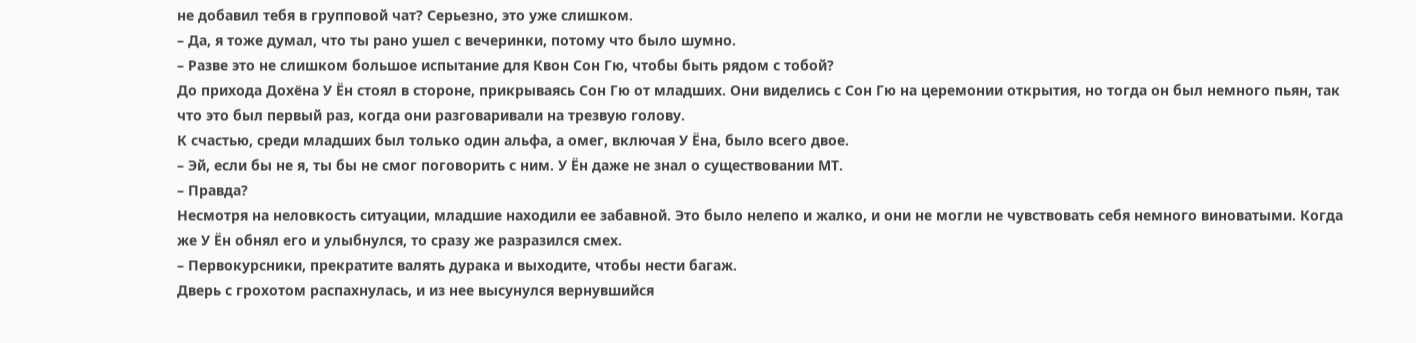не добавил тебя в групповой чат? Серьезно, это уже слишком.
– Да, я тоже думал, что ты рано ушел с вечеринки, потому что было шумно.
– Разве это не слишком большое испытание для Квон Сон Гю, чтобы быть рядом с тобой?
До прихода Дохёна У Ён стоял в стороне, прикрываясь Сон Гю от младших. Они виделись с Сон Гю на церемонии открытия, но тогда он был немного пьян, так что это был первый раз, когда они разговаривали на трезвую голову.
К счастью, среди младших был только один альфа, а омег, включая У Ёна, было всего двое.
– Эй, если бы не я, ты бы не смог поговорить с ним. У Ён даже не знал о существовании МТ.
– Правда?
Несмотря на неловкость ситуации, младшие находили ее забавной. Это было нелепо и жалко, и они не могли не чувствовать себя немного виноватыми. Когда же У Ён обнял его и улыбнулся, то сразу же разразился смех.
– Первокурсники, прекратите валять дурака и выходите, чтобы нести багаж.
Дверь с грохотом распахнулась, и из нее высунулся вернувшийся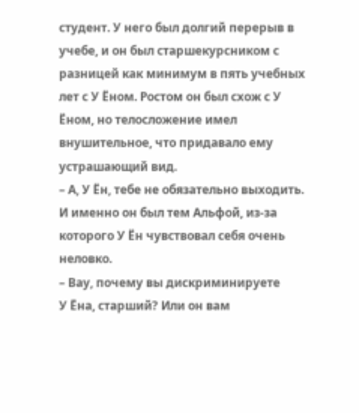студент. У него был долгий перерыв в учебе, и он был старшекурсником с разницей как минимум в пять учебных лет с У Ёном. Ростом он был схож с У Ёном, но телосложение имел внушительное, что придавало ему устрашающий вид.
– А, У Ён, тебе не обязательно выходить.
И именно он был тем Альфой, из-за которого У Ён чувствовал себя очень неловко.
– Вау, почему вы дискриминируете
У Ёна, старший? Или он вам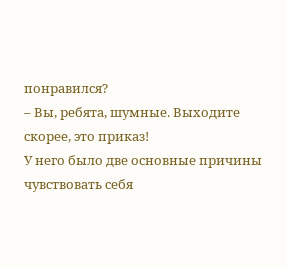понравился?
– Вы, ребята, шумные. Выходите скорее, это приказ!
У него было две основные причины чувствовать себя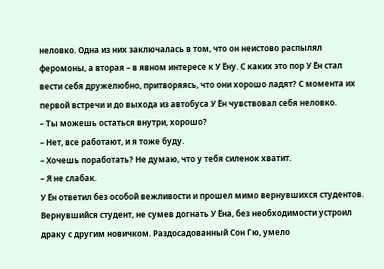неловко. Одна из них заключалась в том, что он неистово распылял феромоны, а вторая – в явном интересе к У Ёну. С каких это пор У Ён стал вести себя дружелюбно, притворяясь, что они хорошо ладят? С момента их первой встречи и до выхода из автобуса У Ён чувствовал себя неловко.
– Ты можешь остаться внутри, хорошо?
– Нет, все работают, и я тоже буду.
– Хочешь поработать? Не думаю, что у тебя силенок хватит.
– Я не слабак.
У Ён ответил без особой вежливости и прошел мимо вернувшихся студентов. Вернувшийся студент, не сумев догнать У Ёна, без необходимости устроил драку с другим новичком. Раздосадованный Сон Гю, умело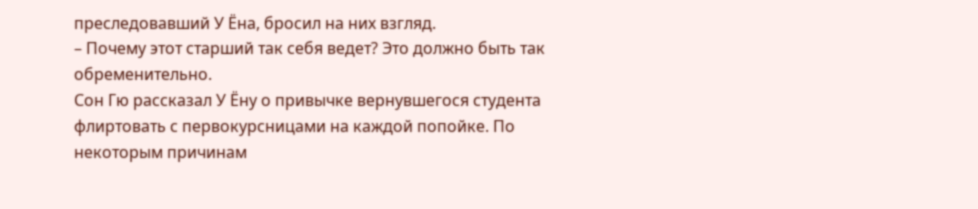преследовавший У Ёна, бросил на них взгляд.
– Почему этот старший так себя ведет? Это должно быть так обременительно.
Сон Гю рассказал У Ёну о привычке вернувшегося студента флиртовать с первокурсницами на каждой попойке. По некоторым причинам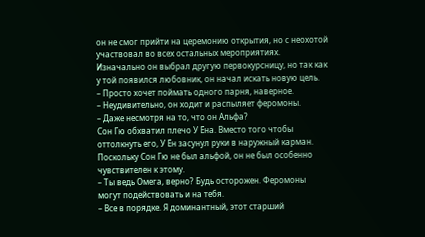он не смог прийти на церемонию открытия, но с неохотой участвовал во всех остальных мероприятиях. Изначально он выбрал другую первокурсницу, но так как у той появился любовник, он начал искать новую цель.
– Просто хочет поймать одного парня, наверное.
– Неудивительно, он ходит и распыляет феромоны.
– Даже несмотря на то, что он Альфа?
Сон Гю обхватил плечо У Ёна. Вместо того чтобы оттолкнуть его, У Ён засунул руки в наружный карман. Поскольку Сон Гю не был альфой, он не был особенно чувствителен к этому.
– Ты ведь Омега, верно? Будь осторожен. Феромоны могут подействовать и на тебя.
– Все в порядке. Я доминантный, этот старший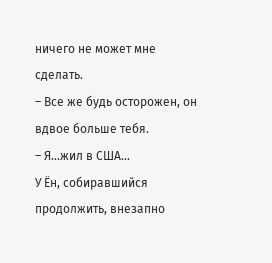ничего не может мне сделать.
– Все же будь осторожен, он вдвое больше тебя.
– Я...жил в США...
У Ён, собиравшийся продолжить, внезапно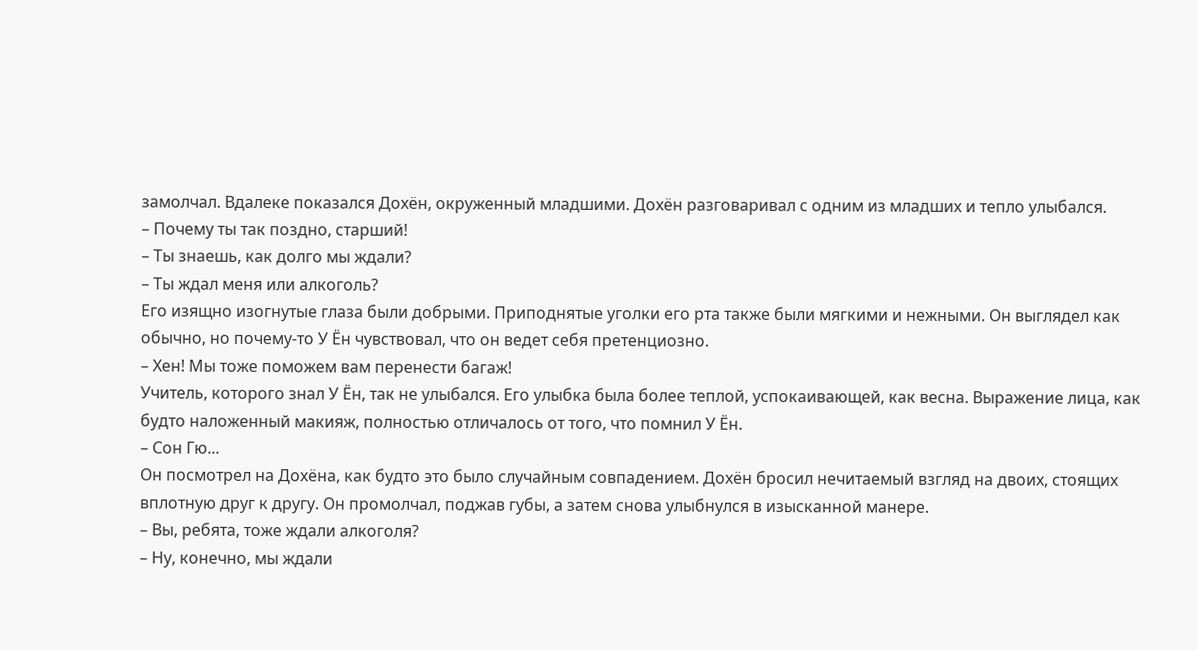замолчал. Вдалеке показался Дохён, окруженный младшими. Дохён разговаривал с одним из младших и тепло улыбался.
– Почему ты так поздно, старший!
– Ты знаешь, как долго мы ждали?
– Ты ждал меня или алкоголь?
Его изящно изогнутые глаза были добрыми. Приподнятые уголки его рта также были мягкими и нежными. Он выглядел как обычно, но почему-то У Ён чувствовал, что он ведет себя претенциозно.
– Хен! Мы тоже поможем вам перенести багаж!
Учитель, которого знал У Ён, так не улыбался. Его улыбка была более теплой, успокаивающей, как весна. Выражение лица, как будто наложенный макияж, полностью отличалось от того, что помнил У Ён.
– Сон Гю...
Он посмотрел на Дохёна, как будто это было случайным совпадением. Дохён бросил нечитаемый взгляд на двоих, стоящих вплотную друг к другу. Он промолчал, поджав губы, а затем снова улыбнулся в изысканной манере.
– Вы, ребята, тоже ждали алкоголя?
– Ну, конечно, мы ждали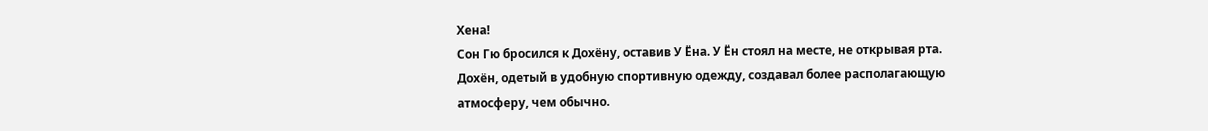Хена!
Сон Гю бросился к Дохёну, оставив У Ёна. У Ён стоял на месте, не открывая рта. Дохён, одетый в удобную спортивную одежду, создавал более располагающую атмосферу, чем обычно.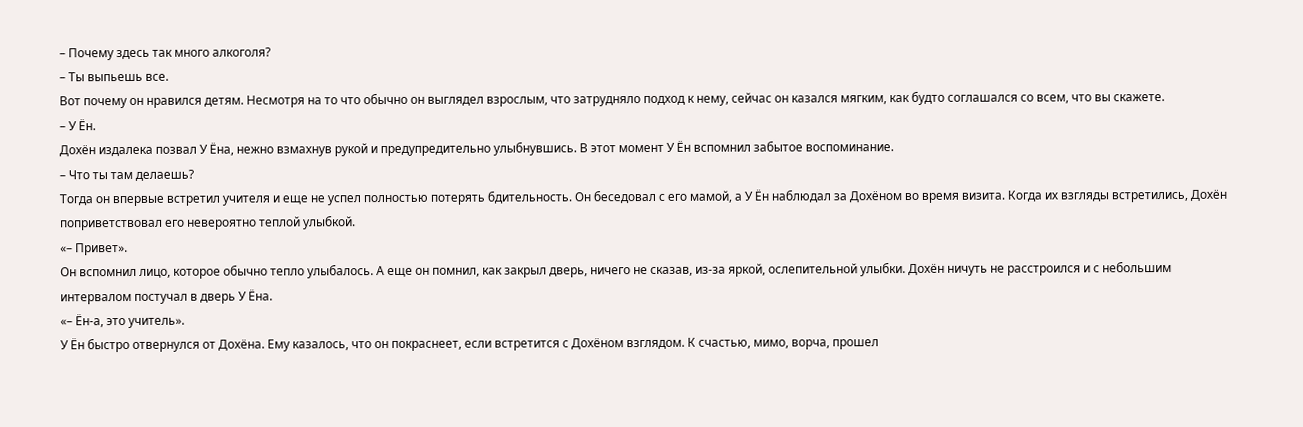– Почему здесь так много алкоголя?
– Ты выпьешь все.
Вот почему он нравился детям. Несмотря на то что обычно он выглядел взрослым, что затрудняло подход к нему, сейчас он казался мягким, как будто соглашался со всем, что вы скажете.
– У Ён.
Дохён издалека позвал У Ёна, нежно взмахнув рукой и предупредительно улыбнувшись. В этот момент У Ён вспомнил забытое воспоминание.
– Что ты там делаешь?
Тогда он впервые встретил учителя и еще не успел полностью потерять бдительность. Он беседовал с его мамой, а У Ён наблюдал за Дохёном во время визита. Когда их взгляды встретились, Дохён поприветствовал его невероятно теплой улыбкой.
«– Привет».
Он вспомнил лицо, которое обычно тепло улыбалось. А еще он помнил, как закрыл дверь, ничего не сказав, из-за яркой, ослепительной улыбки. Дохён ничуть не расстроился и с небольшим интервалом постучал в дверь У Ёна.
«– Ён-а, это учитель».
У Ён быстро отвернулся от Дохёна. Ему казалось, что он покраснеет, если встретится с Дохёном взглядом. К счастью, мимо, ворча, прошел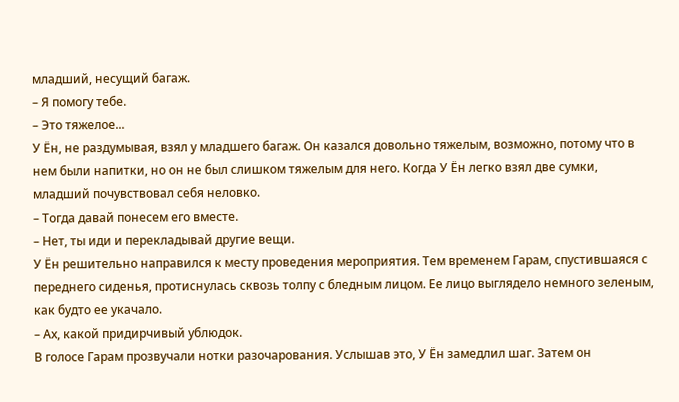младший, несущий багаж.
– Я помогу тебе.
– Это тяжелое...
У Ён, не раздумывая, взял у младшего багаж. Он казался довольно тяжелым, возможно, потому что в нем были напитки, но он не был слишком тяжелым для него. Когда У Ён легко взял две сумки, младший почувствовал себя неловко.
– Тогда давай понесем его вместе.
– Нет, ты иди и перекладывай другие вещи.
У Ён решительно направился к месту проведения мероприятия. Тем временем Гарам, спустившаяся с переднего сиденья, протиснулась сквозь толпу с бледным лицом. Ее лицо выглядело немного зеленым, как будто ее укачало.
– Ах, какой придирчивый ублюдок.
В голосе Гарам прозвучали нотки разочарования. Услышав это, У Ён замедлил шаг. Затем он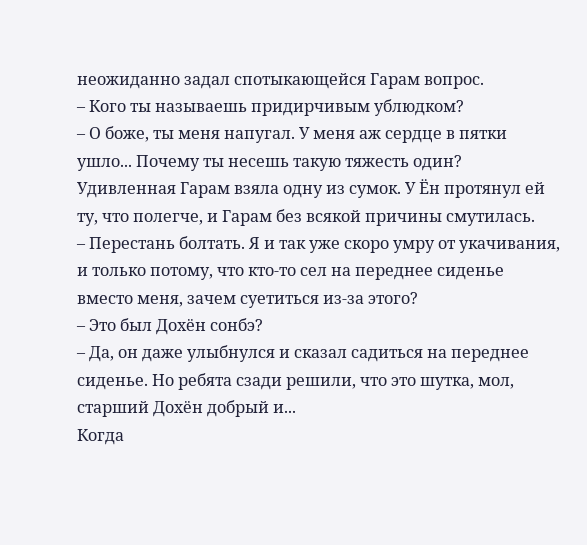неожиданно задал спотыкающейся Гарам вопрос.
– Кого ты называешь придирчивым ублюдком?
– О боже, ты меня напугал. У меня аж сердце в пятки ушло... Почему ты несешь такую тяжесть один?
Удивленная Гарам взяла одну из сумок. У Ён протянул ей ту, что полегче, и Гарам без всякой причины смутилась.
– Перестань болтать. Я и так уже скоро умру от укачивания, и только потому, что кто-то сел на переднее сиденье вместо меня, зачем суетиться из-за этого?
– Это был Дохён сонбэ?
– Да, он даже улыбнулся и сказал садиться на переднее сиденье. Но ребята сзади решили, что это шутка, мол, старший Дохён добрый и...
Когда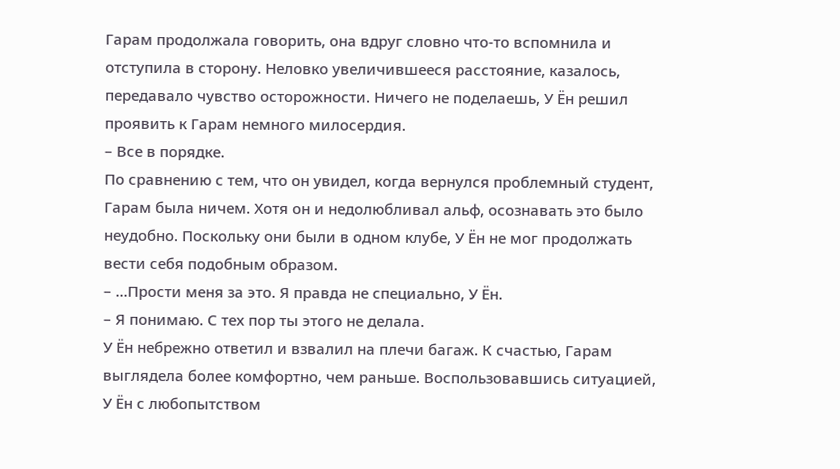Гарам продолжала говорить, она вдруг словно что-то вспомнила и отступила в сторону. Неловко увеличившееся расстояние, казалось, передавало чувство осторожности. Ничего не поделаешь, У Ён решил проявить к Гарам немного милосердия.
– Все в порядке.
По сравнению с тем, что он увидел, когда вернулся проблемный студент, Гарам была ничем. Хотя он и недолюбливал альф, осознавать это было неудобно. Поскольку они были в одном клубе, У Ён не мог продолжать вести себя подобным образом.
– ...Прости меня за это. Я правда не специально, У Ён.
– Я понимаю. С тех пор ты этого не делала.
У Ён небрежно ответил и взвалил на плечи багаж. К счастью, Гарам выглядела более комфортно, чем раньше. Воспользовавшись ситуацией, У Ён с любопытством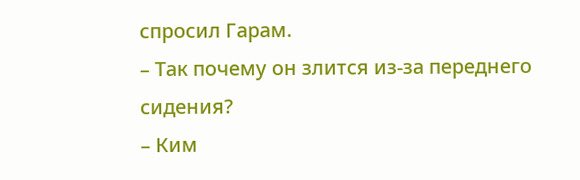спросил Гарам.
– Так почему он злится из-за переднего сидения?
– Ким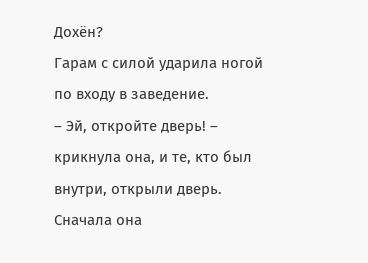Дохён?
Гарам с силой ударила ногой по входу в заведение.
– Эй, откройте дверь! – крикнула она, и те, кто был внутри, открыли дверь. Сначала она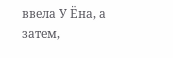ввела У Ёна, а затем,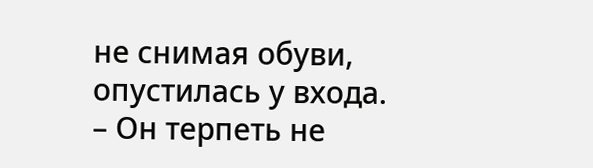не снимая обуви, опустилась у входа.
– Он терпеть не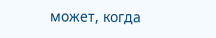может, когда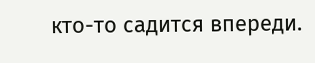кто-то садится впереди.